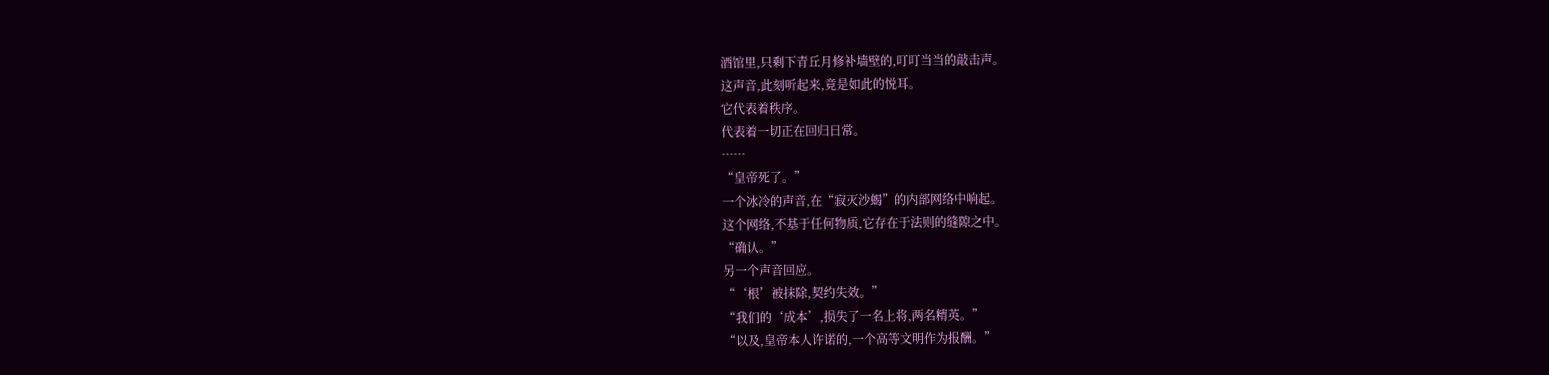酒馆里,只剩下青丘月修补墙壁的,叮叮当当的敲击声。
这声音,此刻听起来,竟是如此的悦耳。
它代表着秩序。
代表着一切正在回归日常。
……
“皇帝死了。”
一个冰冷的声音,在“寂灭沙蝎”的内部网络中响起。
这个网络,不基于任何物质,它存在于法则的缝隙之中。
“确认。”
另一个声音回应。
“‘根’被抹除,契约失效。”
“我们的‘成本’,损失了一名上将,两名精英。”
“以及,皇帝本人许诺的,一个高等文明作为报酬。”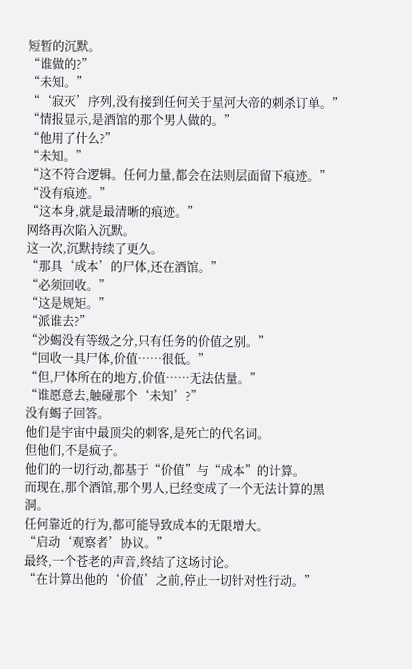短暂的沉默。
“谁做的?”
“未知。”
“‘寂灭’序列,没有接到任何关于星河大帝的刺杀订单。”
“情报显示,是酒馆的那个男人做的。”
“他用了什么?”
“未知。”
“这不符合逻辑。任何力量,都会在法则层面留下痕迹。”
“没有痕迹。”
“这本身,就是最清晰的痕迹。”
网络再次陷入沉默。
这一次,沉默持续了更久。
“那具‘成本’的尸体,还在酒馆。”
“必须回收。”
“这是规矩。”
“派谁去?”
“沙蝎没有等级之分,只有任务的价值之别。”
“回收一具尸体,价值……很低。”
“但,尸体所在的地方,价值……无法估量。”
“谁愿意去,触碰那个‘未知’?”
没有蝎子回答。
他们是宇宙中最顶尖的刺客,是死亡的代名词。
但他们,不是疯子。
他们的一切行动,都基于“价值”与“成本”的计算。
而现在,那个酒馆,那个男人,已经变成了一个无法计算的黑洞。
任何靠近的行为,都可能导致成本的无限增大。
“启动‘观察者’协议。”
最终,一个苍老的声音,终结了这场讨论。
“在计算出他的‘价值’之前,停止一切针对性行动。”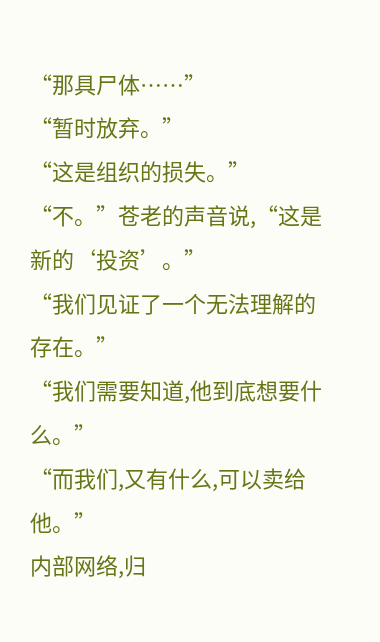“那具尸体……”
“暂时放弃。”
“这是组织的损失。”
“不。”苍老的声音说,“这是新的‘投资’。”
“我们见证了一个无法理解的存在。”
“我们需要知道,他到底想要什么。”
“而我们,又有什么,可以卖给他。”
内部网络,归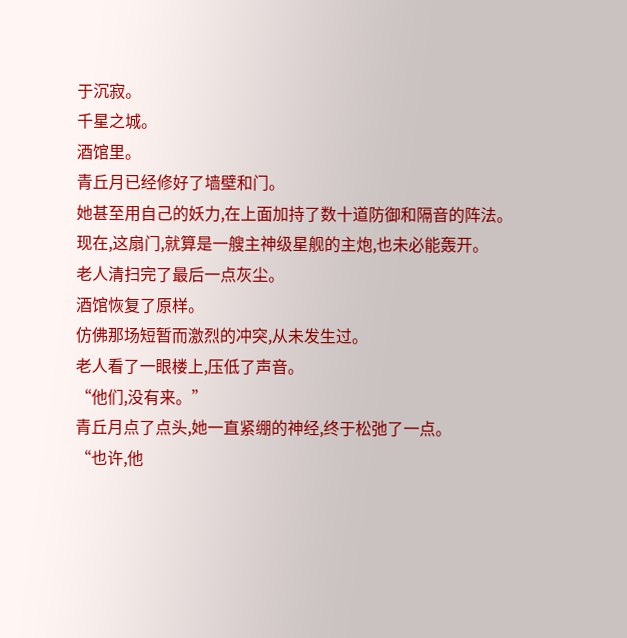于沉寂。
千星之城。
酒馆里。
青丘月已经修好了墙壁和门。
她甚至用自己的妖力,在上面加持了数十道防御和隔音的阵法。
现在,这扇门,就算是一艘主神级星舰的主炮,也未必能轰开。
老人清扫完了最后一点灰尘。
酒馆恢复了原样。
仿佛那场短暂而激烈的冲突,从未发生过。
老人看了一眼楼上,压低了声音。
“他们,没有来。”
青丘月点了点头,她一直紧绷的神经,终于松弛了一点。
“也许,他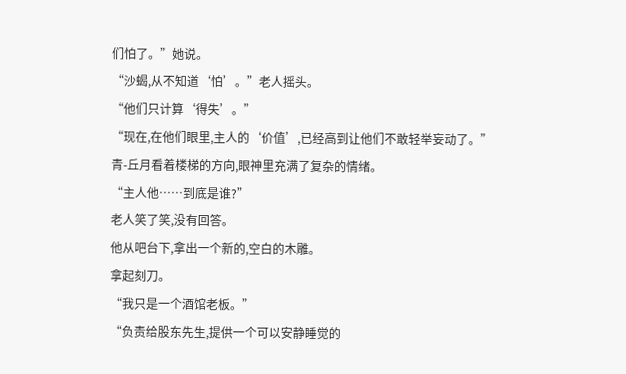们怕了。”她说。
“沙蝎,从不知道‘怕’。”老人摇头。
“他们只计算‘得失’。”
“现在,在他们眼里,主人的‘价值’,已经高到让他们不敢轻举妄动了。”
青-丘月看着楼梯的方向,眼神里充满了复杂的情绪。
“主人他……到底是谁?”
老人笑了笑,没有回答。
他从吧台下,拿出一个新的,空白的木雕。
拿起刻刀。
“我只是一个酒馆老板。”
“负责给股东先生,提供一个可以安静睡觉的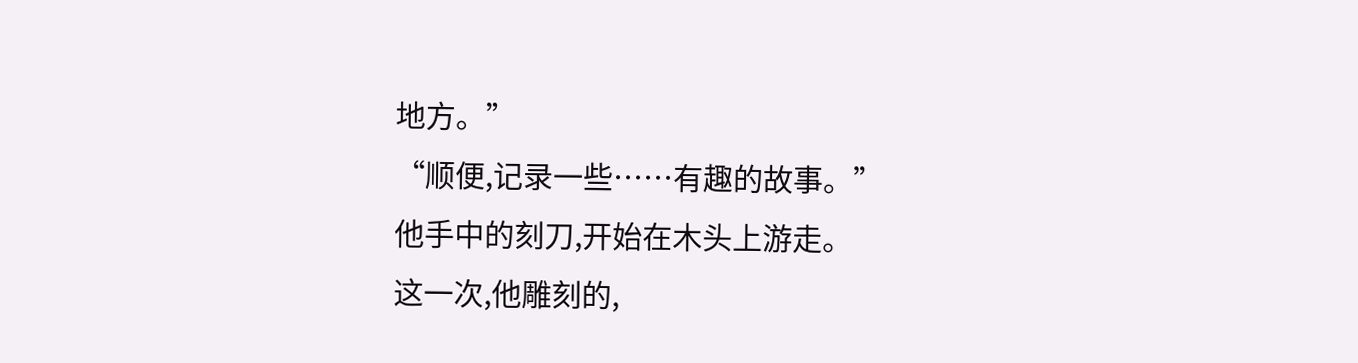地方。”
“顺便,记录一些……有趣的故事。”
他手中的刻刀,开始在木头上游走。
这一次,他雕刻的,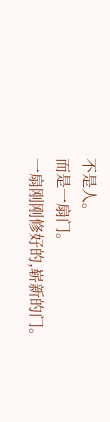不是人。
而是一扇门。
一扇刚刚修好的,崭新的门。